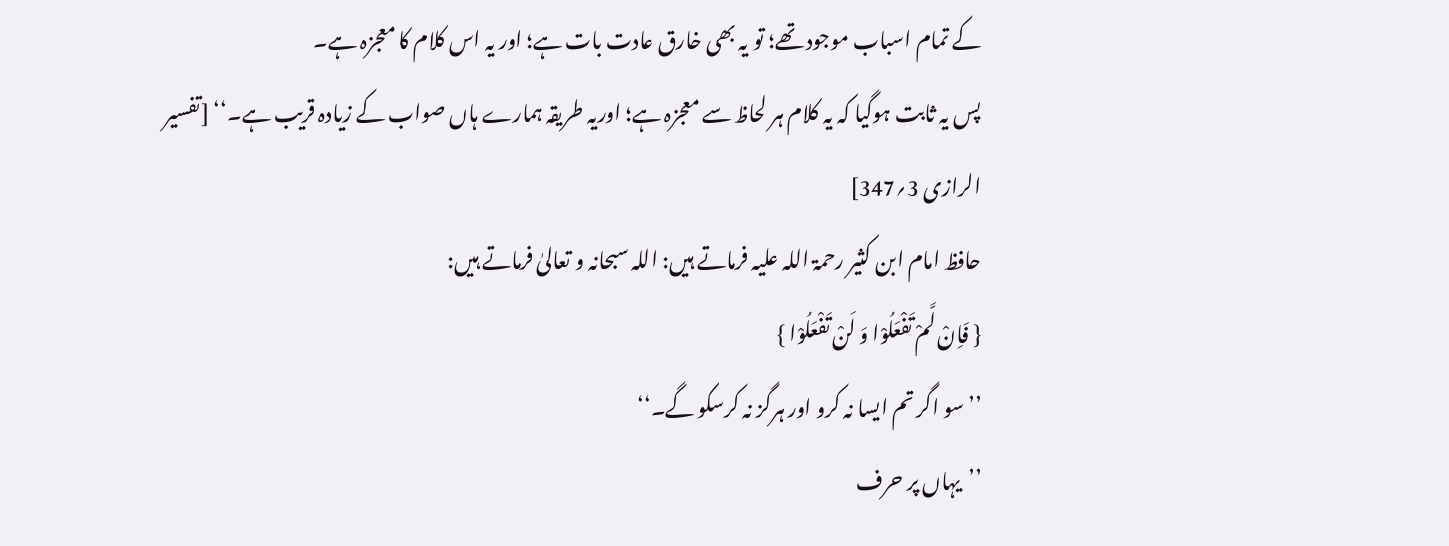کے تمام اسباب موجود تھے؛ تو یہ بھی خارق عادت بات ہے؛ اور یہ اس کلام کا معجزہ ہے۔
پس یہ ثابت ہوگیا کہ یہ کلام ہر لحاظ سے معجزہ ہے؛ اوریہ طریقہ ہمارے ہاں صواب کے زیادہ قریب ہے۔‘‘ [تفسیر الرازی 3؍347]
حافظ امام ابن کثیر رحمۃ اللہ علیہ فرماتے ہیں: اللہ سبحانہ و تعالیٰ فرماتے ہیں:
{ فَاِنْ لَّمْ تَفْعَلُوْا وَ لَنْ تَفْعَلُوْا }
’’ سو اگر تم ایسا نہ کرو اور ہرگز نہ کرسکو گے۔‘‘
’’یہاں پر حرف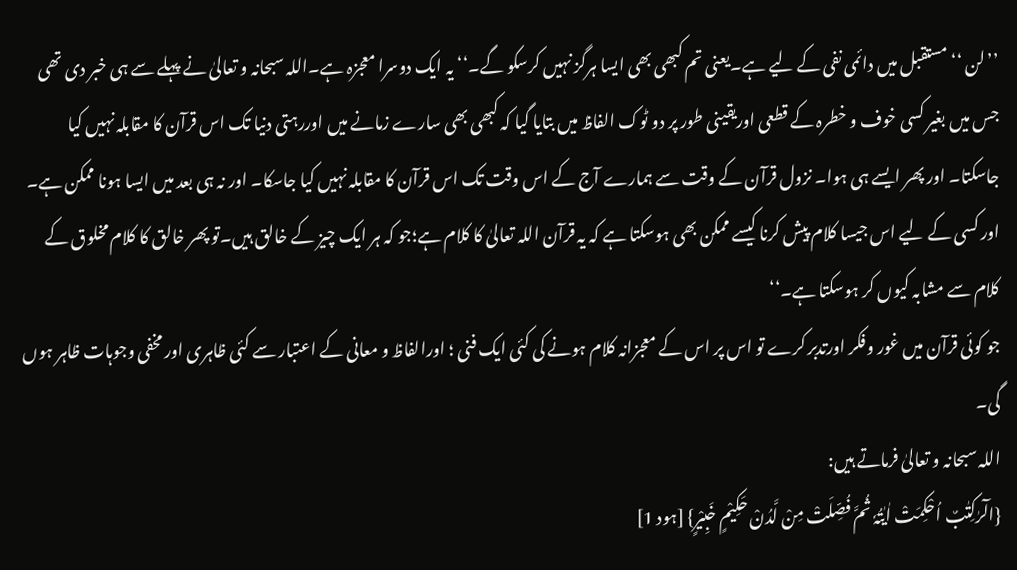’’لن ‘‘ مستقبل میں دائمی نفی کے لیے ہے۔یعنی تم کبھی بھی ایسا ہرگز نہیں کرسکو گے۔‘‘ یہ ایک دوسرا معجزہ ہے۔اللہ سبحانہ و تعالیٰ نے پہلے سے ہی خبر دی تھی جس میں بغیر کسی خوف و خطرہ کے قطعی اوریقینی طور پر دو ٹوک الفاظ میں بتایا گیا کہ کبھی بھی سارے زمانے میں اوررہتی دنیا تک اس قرآن کا مقابلہ نہیں کیا جاسکتا۔ اور پھر ایسے ہی ہوا۔ نزول قرآن کے وقت سے ہمارے آج کے اس وقت تک اس قرآن کا مقابلہ نہیں کیا جاسکا۔ اور نہ ہی بعد میں ایسا ہونا ممکن ہے۔ اور کسی کے لیے اس جیسا کلام پیش کرنا کیسے ممکن بھی ہوسکتا ہے کہ یہ قرآن اللہ تعالیٰ کا کلام ہے؛جو کہ ہر ایک چیز کے خالق ہیں۔تو پھر خالق کا کلام مخلوق کے کلام سے مشابہ کیوں کر ہوسکتا ہے۔‘‘
جو کوئی قرآن میں غور وفکر اورتدبر کرے تو اس پر اس کے معجزانہ کلام ہونے کی کئی ایک فنی ؛ اورالفاظ و معانی کے اعتبار سے کئی ظاہری اور مخفی وجوہات ظاہر ہوں گی۔
اللہ سبحانہ و تعالیٰ فرماتے ہیں:
{الٓرٰکِتٰبٌ اُحْکِمَتْ اٰیٰتُہٗ ثُمَّ فُصِّلَتْ مِنْ لَّدُنْ حَکِیْمٍ خَبِیْرٍ} [ہود 1]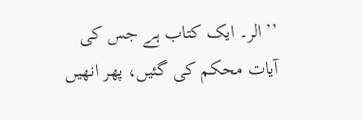’’الر۔ ایک کتاب ہے جس کی آیات محکم کی گئیں، پھر انھیں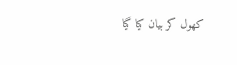کھول کر بیان کیا گیا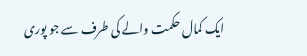ایک کمال حکمت والے کی طرف سے جو پوری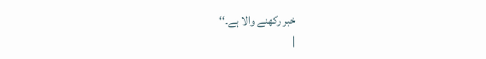خبر رکھنے والا ہے۔‘‘
|